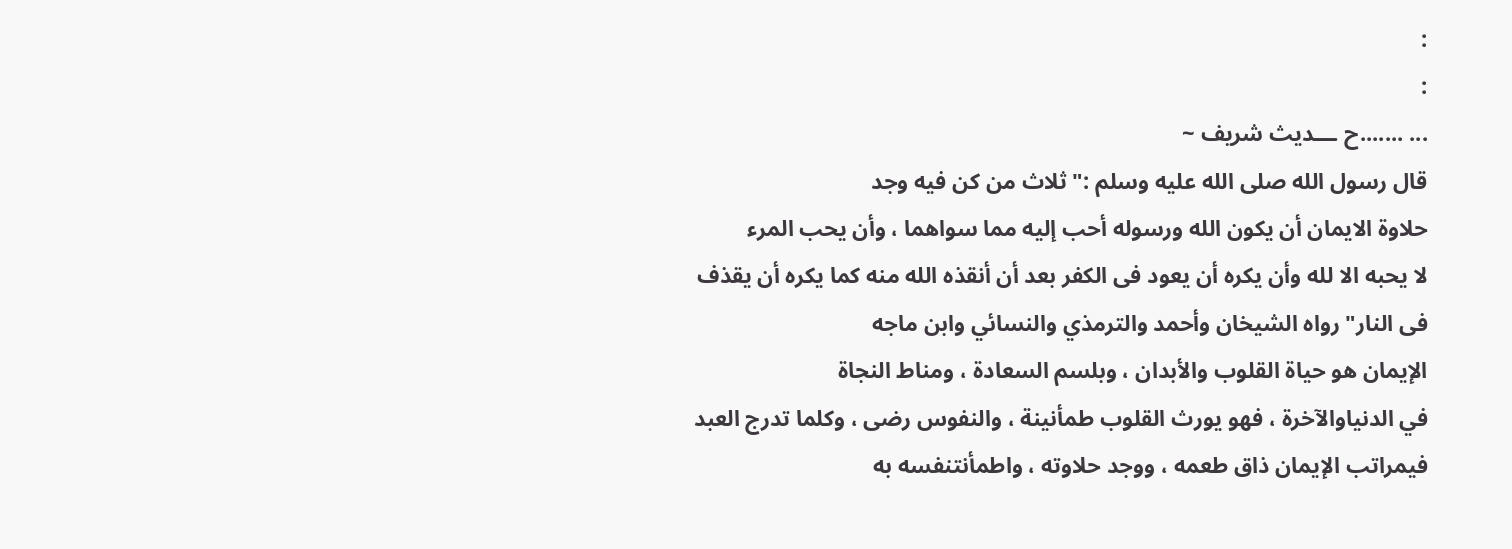:
:
... .......ح ـــديث شريف ~
قال رسول الله صلى الله عليه وسلم :"ثلاث من كن فيه وجد
حلاوة الايمان أن يكون الله ورسوله أحب إليه مما سواهما ، وأن يحب المرء
لا يحبه الا لله وأن يكره أن يعود فى الكفر بعد أن أنقذه الله منه كما يكره أن يقذف
فى النار" رواه الشيخان وأحمد والترمذي والنسائي وابن ماجه
الإيمان هو حياة القلوب والأبدان ، وبلسم السعادة ، ومناط النجاة
في الدنياوالآخرة ، فهو يورث القلوب طمأنينة ، والنفوس رضى ، وكلما تدرج العبد
فيمراتب الإيمان ذاق طعمه ، ووجد حلاوته ، واطمأنتنفسه به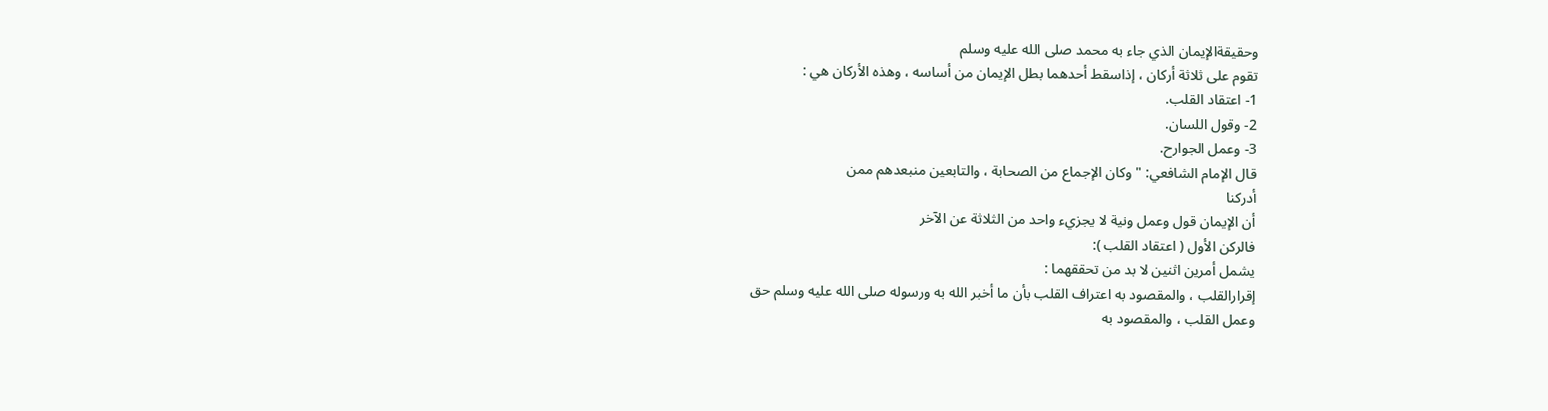وحقيقةالإيمان الذي جاء به محمد صلى الله عليه وسلم
تقوم على ثلاثة أركان ، إذاسقط أحدهما بطل الإيمان من أساسه ، وهذه الأركان هي :
1- اعتقاد القلب.
2- وقول اللسان.
3- وعمل الجوارح.
قال الإمام الشافعي: " وكان الإجماع من الصحابة ، والتابعين منبعدهم ممن
أدركنا
أن الإيمان قول وعمل ونية لا يجزيء واحد من الثلاثة عن الآخر
فالركن الأول ( اعتقاد القلب ):
يشمل أمرين اثنين لا بد من تحققهما :
إقرارالقلب ، والمقصود به اعتراف القلب بأن ما أخبر الله به ورسوله صلى الله عليه وسلم حق
وعمل القلب ، والمقصود به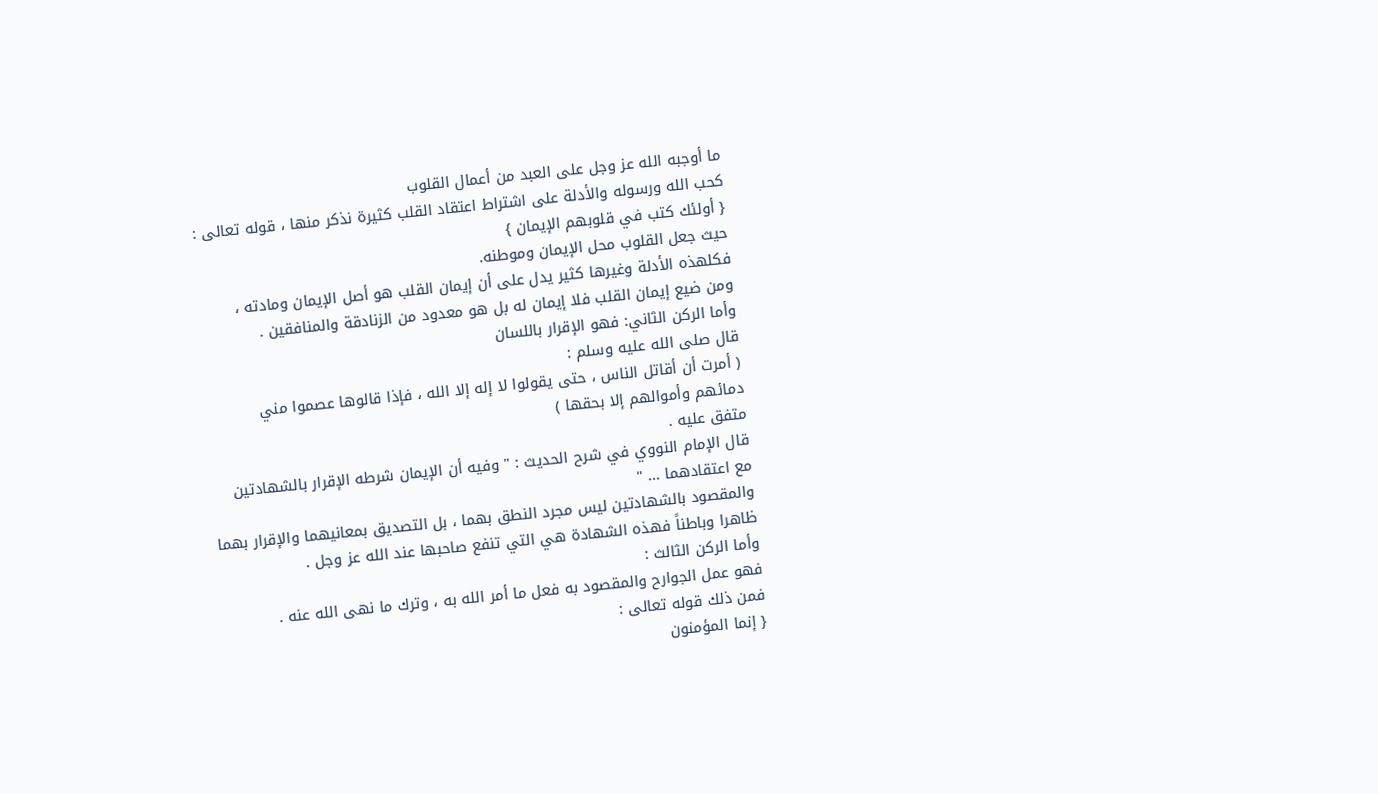ما أوجبه الله عز وجل على العبد من أعمال القلوب
كحب الله ورسوله والأدلة على اشتراط اعتقاد القلب كثيرة نذكر منها ، قوله تعالى :
{ أولئك كتب في قلوبهم الإيمان }
حيث جعل القلوب محل الإيمان وموطنه.
فكلهذه الأدلة وغيرها كثير يدل على أن إيمان القلب هو أصل الإيمان ومادته ،
ومن ضيع إيمان القلب فلا إيمان له بل هو معدود من الزنادقة والمنافقين .
وأما الركن الثاني: فهو الإقرار باللسان
قال صلى الله عليه وسلم :
( أمرت أن أقاتل الناس ، حتى يقولوا لا إله إلا الله ، فإذا قالوها عصموا مني
دمائهم وأموالهم إلا بحقها )
متفق عليه .
قال الإمام النووي في شرح الحديث : " وفيه أن الإيمان شرطه الإقرار بالشهادتين
مع اعتقادهما ... "
والمقصود بالشهادتين ليس مجرد النطق بهما ، بل التصديق بمعانيهما والإقرار بهما
ظاهرا وباطناً فهذه الشهادة هي التي تنفع صاحبها عند الله عز وجل .
وأما الركن الثالث :
فهو عمل الجوارح والمقصود به فعل ما أمر الله به ، وترك ما نهى الله عنه .
فمن ذلك قوله تعالى :
{ إنما المؤمنون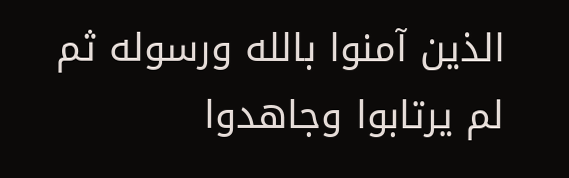الذين آمنوا بالله ورسوله ثم لم يرتابوا وجاهدوا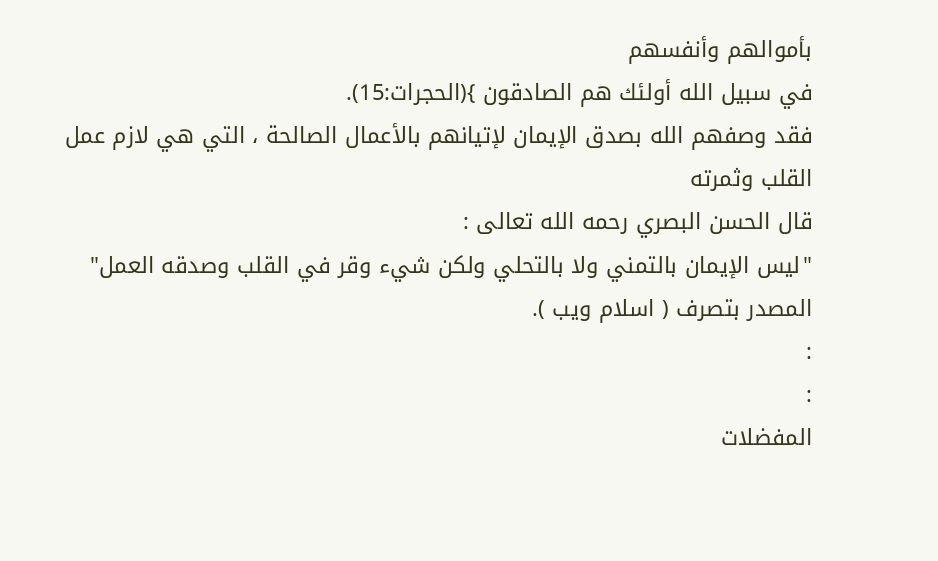بأموالهم وأنفسهم
في سبيل الله أولئك هم الصادقون }(الحجرات:15).
فقد وصفهم الله بصدق الإيمان لإتيانهم بالأعمال الصالحة ، التي هي لازم عمل
القلب وثمرته
قال الحسن البصري رحمه الله تعالى :
"ليس الإيمان بالتمني ولا بالتحلي ولكن شيء وقر في القلب وصدقه العمل"
المصدر بتصرف ( اسلام ويب ).
:
:
المفضلات